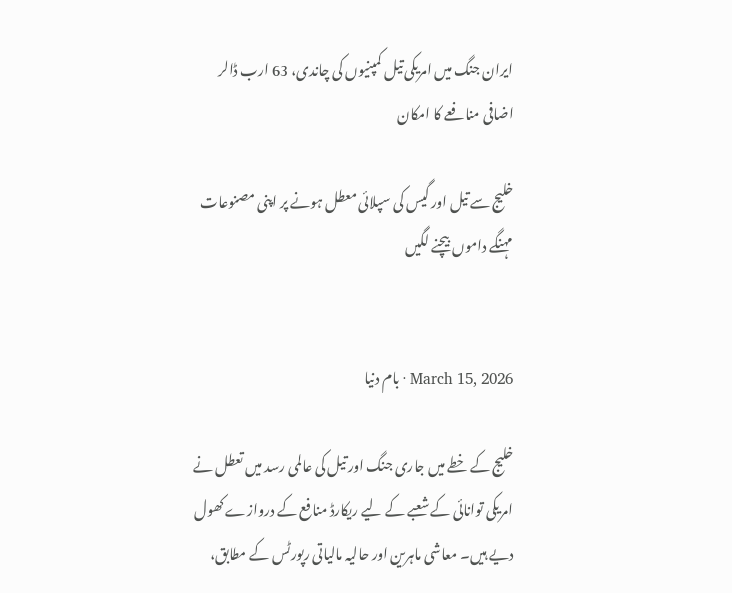ایران جنگ میں امریکی تیل کمپنیوں کی چاندی، 63 ارب ڈالر اضافی منافعے کا امکان

خلیج سے تیل اور گیس کی سپلائی معطل ہونے پر اپنی مصنوعات مہنگے داموں بیچنے لگیں


March 15, 2026 · بام دنیا

خلیج کے خطے میں جاری جنگ اور تیل کی عالمی رسد میں تعطل نے امریکی توانائی کے شعبے کے لیے ریکارڈ منافع کے دروازے کھول دیے ہیں۔ معاشی ماہرین اور حالیہ مالیاتی رپورٹس کے مطابق،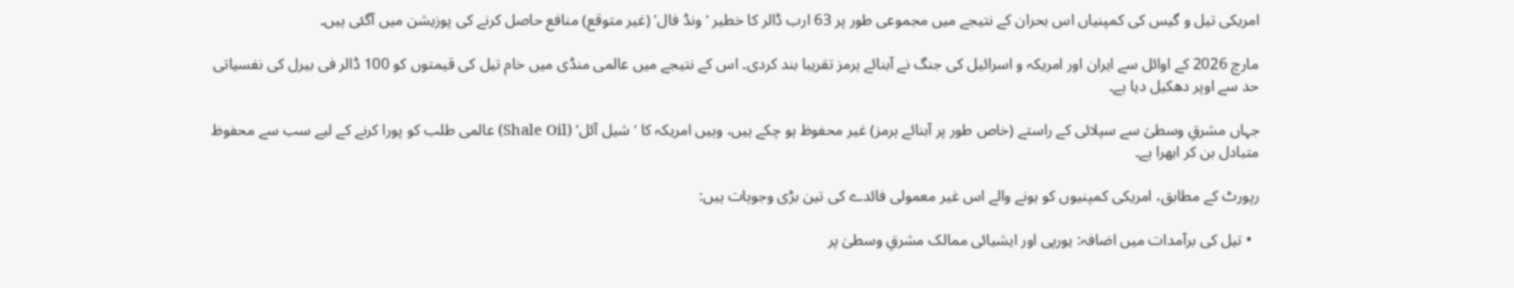امریکی تیل و گیس کی کمپنیاں اس بحران کے نتیجے میں مجموعی طور پر 63 ارب ڈالر کا خطیر ‘ونڈ فال’ (غیر متوقع) منافع حاصل کرنے کی پوزیشن میں آگئی ہیں۔

مارچ 2026 کے اوائل سے ایران اور امریکہ و اسرائیل کی جنگ نے آبنائے ہرمز تقریبا بند کردی۔ اس کے نتیجے میں عالمی منڈی میں خام تیل کی قیمتوں کو 100 ڈالر فی بیرل کی نفسیاتی حد سے اوپر دھکیل دیا ہے۔

جہاں مشرقِ وسطیٰ سے سپلائی کے راستے (خاص طور پر آبنائے ہرمز) غیر محفوظ ہو چکے ہیں، وہیں امریکہ کا ‘شیل آئل’ (Shale Oil) عالمی طلب کو پورا کرنے کے لیے سب سے محفوظ متبادل بن کر ابھرا ہے۔

رپورٹ کے مطابق، امریکی کمپنیوں کو ہونے والے اس غیر معمولی فائدے کی تین بڑی وجوہات ہیں:

  • تیل کی برآمدات میں اضافہ: یورپی اور ایشیائی ممالک مشرقِ وسطیٰ پر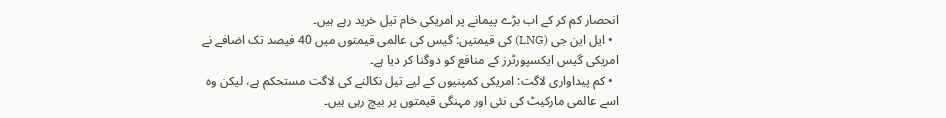انحصار کم کر کے اب بڑے پیمانے پر امریکی خام تیل خرید رہے ہیں۔
  • ایل این جی (LNG) کی قیمتیں: گیس کی عالمی قیمتوں میں 40 فیصد تک اضافے نے امریکی گیس ایکسپورٹرز کے منافع کو دوگنا کر دیا ہے۔
  • کم پیداواری لاگت: امریکی کمپنیوں کے لیے تیل نکالنے کی لاگت مستحکم ہے، لیکن وہ اسے عالمی مارکیٹ کی نئی اور مہنگی قیمتوں پر بیچ رہی ہیں۔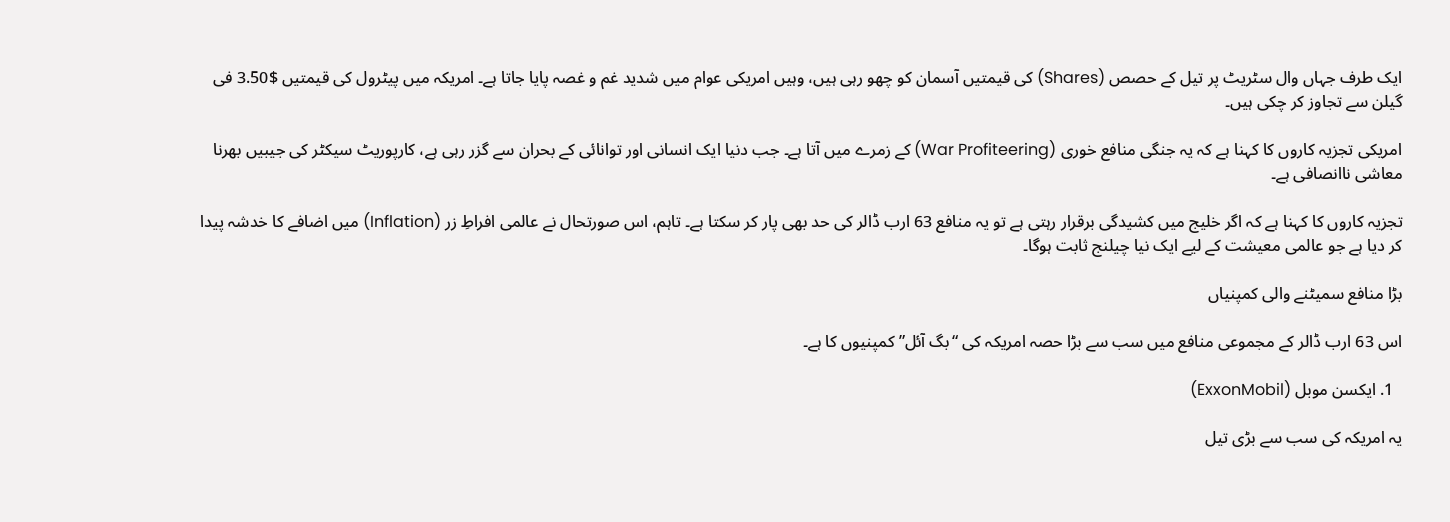ایک طرف جہاں وال سٹریٹ پر تیل کے حصص (Shares) کی قیمتیں آسمان کو چھو رہی ہیں، وہیں امریکی عوام میں شدید غم و غصہ پایا جاتا ہے۔ امریکہ میں پیٹرول کی قیمتیں $3.50 فی گیلن سے تجاوز کر چکی ہیں۔

امریکی تجزیہ کاروں کا کہنا ہے کہ یہ جنگی منافع خوری (War Profiteering) کے زمرے میں آتا ہے۔ جب دنیا ایک انسانی اور توانائی کے بحران سے گزر رہی ہے، کارپوریٹ سیکٹر کی جیبیں بھرنا معاشی ناانصافی ہے۔

تجزیہ کاروں کا کہنا ہے کہ اگر خلیج میں کشیدگی برقرار رہتی ہے تو یہ منافع 63 ارب ڈالر کی حد بھی پار کر سکتا ہے۔ تاہم، اس صورتحال نے عالمی افراطِ زر (Inflation) میں اضافے کا خدشہ پیدا کر دیا ہے جو عالمی معیشت کے لیے ایک نیا چیلنج ثابت ہوگا۔

بڑا منافع سمیٹنے والی کمپنیاں

اس 63 ارب ڈالر کے مجموعی منافع میں سب سے بڑا حصہ امریکہ کی “بگ آئل” کمپنیوں کا ہے۔

  1. ایکسن موبل (ExxonMobil)

یہ امریکہ کی سب سے بڑی تیل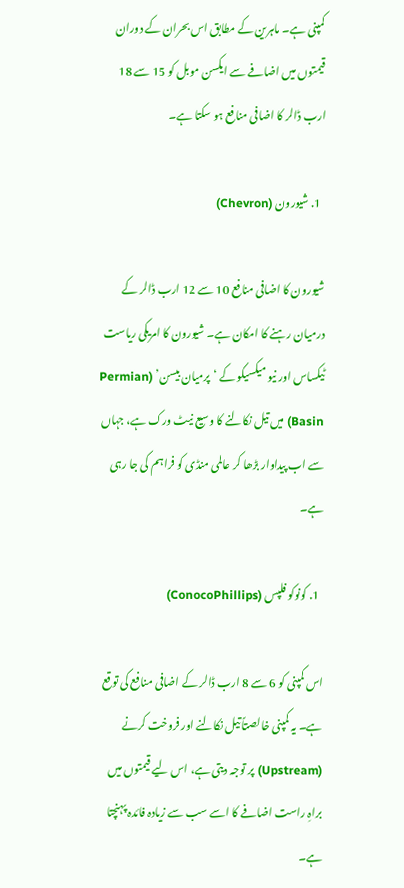کمپنی ہے۔ ماہرین کے مطابق اس بحران کے دوران قیمتوں میں اضافے سے ایکسن موبل کو 15 سے 18 ارب ڈالر کا اضافی منافع ہو سکتا ہے۔

  1. شیورون (Chevron)

شیورون کا اضافی منافع 10 سے 12 ارب ڈالر کے درمیان رہنے کا امکان ہے۔ شیورون کا امریکی ریاست ٹیکساس اور نیو میکسیکو کے ‘پرمیان بیسن’ (Permian Basin) میں تیل نکالنے کا وسیع نیٹ ورک ہے، جہاں سے اب پیداوار بڑھا کر عالمی منڈی کو فراہم کی جا رہی ہے۔

  1. کونوکو فلپس (ConocoPhillips)

اس کمپنی کو 6 سے 8 ارب ڈالر کے اضافی منافع کی توقع ہے۔ یہ کمپنی خالصتاً تیل نکالنے اور فروخت کرنے (Upstream) پر توجہ دیتی ہے، اس لیے قیمتوں میں براہِ راست اضافے کا اسے سب سے زیادہ فائدہ پہنچتا ہے۔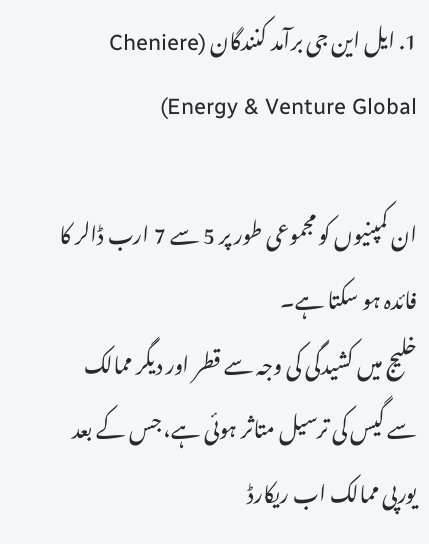1. ایل این جی برآمد کنندگان (Cheniere Energy & Venture Global)

ان کمپنیوں کو مجموعی طور پر 5 سے 7 ارب ڈالر کا فائدہ ہو سکتا ہے۔
خلیج میں کشیدگی کی وجہ سے قطر اور دیگر ممالک سے گیس کی ترسیل متاثر ہوئی ہے، جس کے بعد یورپی ممالک اب ریکارڈ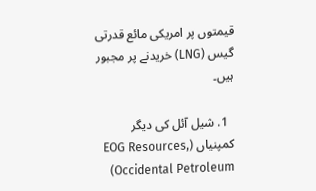قیمتوں پر امریکی مائع قدرتی گیس (LNG) خریدنے پر مجبور ہیں۔

  1. شیل آئل کی دیگر کمپنیاں (EOG Resources, Occidental Petroleum)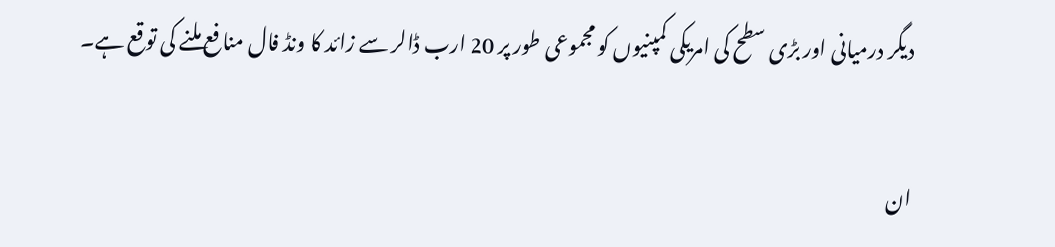دیگر درمیانی اور بڑی سطح کی امریکی کمپنیوں کو مجموعی طور پر 20 ارب ڈالر سے زائد کا ونڈ فال منافع ملنے کی توقع ہے۔

ان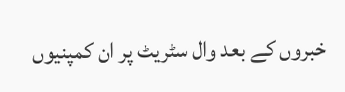خبروں کے بعد وال سٹریٹ پر ان کمپنیوں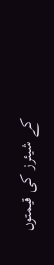کے شیئرز کی قیمتوں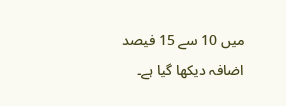میں 10 سے 15 فیصد اضافہ دیکھا گیا ہے۔